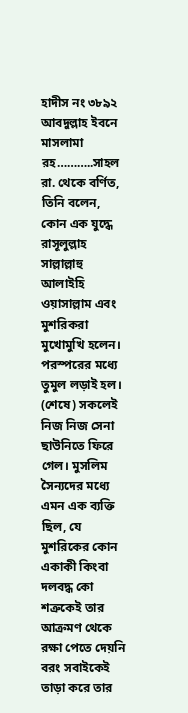হাদীস নং ৩৮৯২
আবদুল্লাহ ইবনে মাসলামা রহ………..সাহল রা. থেকে বর্ণিত, তিনি বলেন, কোন এক যুদ্ধে রাসূলুল্লাহ সাল্লাল্লাহু আলাইহি ওয়াসাল্লাম এবং মুশরিকরা মুখোমুখি হলেন। পরস্পরের মধ্যে তুমুল লড়াই হল। (শেষে) সকলেই নিজ নিজ সেনা ছাউনিতে ফিরে গেল। মুসলিম সৈন্যদের মধ্যে এমন এক ব্যক্তি ছিল, যে মুশরিকের কোন একাকী কিংবা দলবদ্ধ কো শত্রুকেই তার আক্রমণ থেকে রক্ষা পেতে দেয়নি বরং সবাইকেই তাড়া করে তার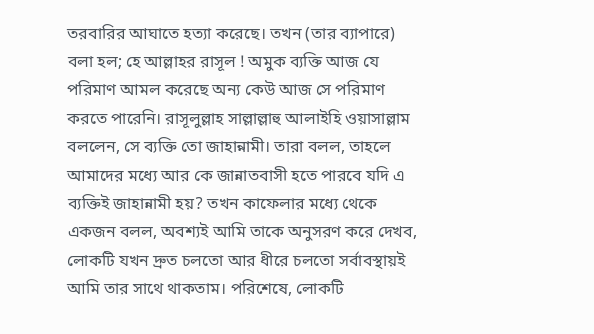তরবারির আঘাতে হত্যা করেছে। তখন (তার ব্যাপারে) বলা হল; হে আল্লাহর রাসূল ! অমুক ব্যক্তি আজ যে পরিমাণ আমল করেছে অন্য কেউ আজ সে পরিমাণ করতে পারেনি। রাসূলুল্লাহ সাল্লাল্লাহু আলাইহি ওয়াসাল্লাম বললেন, সে ব্যক্তি তো জাহান্নামী। তারা বলল, তাহলে আমাদের মধ্যে আর কে জান্নাতবাসী হতে পারবে যদি এ ব্যক্তিই জাহান্নামী হয়? তখন কাফেলার মধ্যে থেকে একজন বলল, অবশ্যই আমি তাকে অনুসরণ করে দেখব, লোকটি যখন দ্রুত চলতো আর ধীরে চলতো সর্বাবস্থায়ই আমি তার সাথে থাকতাম। পরিশেষে, লোকটি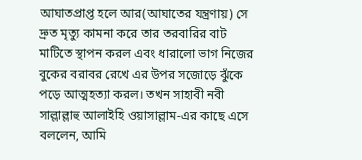আঘাতপ্রাপ্ত হলে আর(আঘাতের যন্ত্রণায়) সে দ্রুত মৃত্যু কামনা করে তার তরবারির বাট মাটিতে স্থাপন করল এবং ধারালো ভাগ নিজের বুকের বরাবর রেখে এর উপর সজোড়ে ঝুঁকে পড়ে আত্মহত্যা করল। তখন সাহাবী নবী সাল্লাল্লাহু আলাইহি ওয়াসাল্লাম-এর কাছে এসে বললেন, আমি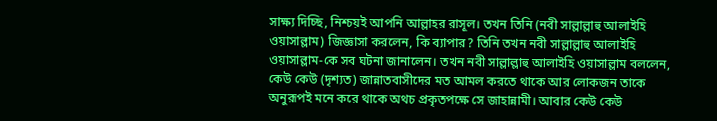সাক্ষ্য দিচ্ছি, নিশ্চয়ই আপনি আল্লাহর রাসূল। তখন তিনি (নবী সাল্লাল্লাহু আলাইহি ওয়াসাল্লাম) জিজ্ঞাসা করলেন, কি ব্যাপার? তিনি তখন নবী সাল্লাল্লাহু আলাইহি ওয়াসাল্লাম-কে সব ঘটনা জানালেন। তখন নবী সাল্লাল্লাহু আলাইহি ওয়াসাল্লাম বললেন, কেউ কেউ (দৃশ্যত) জান্নাতবাসীদের মত আমল করতে থাকে আর লোকজন তাকে অনুরূপই মনে করে থাকে অথচ প্রকৃতপক্ষে সে জাহান্নামী। আবার কেউ কেউ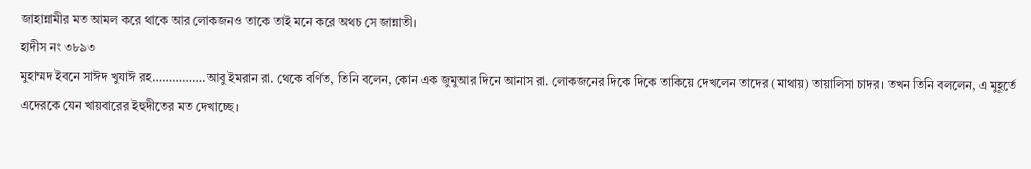জাহান্নামীর মত আমল করে থাকে আর লোকজনও তাকে তাই মনে করে অথচ সে জান্নাতী।
হাদীস নং ৩৮৯৩
মুহাম্মদ ইবনে সাঈদ খুযাঈ রহ…………….আবু ইমরান রা. থেকে বর্ণিত, তিনি বলেন, কোন এক জুমুআর দিনে আনাস রা. লোকজনের দিকে দিকে তাকিয়ে দেখলেন তাদের (মাথায়) তায়ালিসা চাদর। তখন তিনি বললেন, এ মুহূর্তে এদেরকে যেন খায়বারের ইহুদীতের মত দেখাচ্ছে।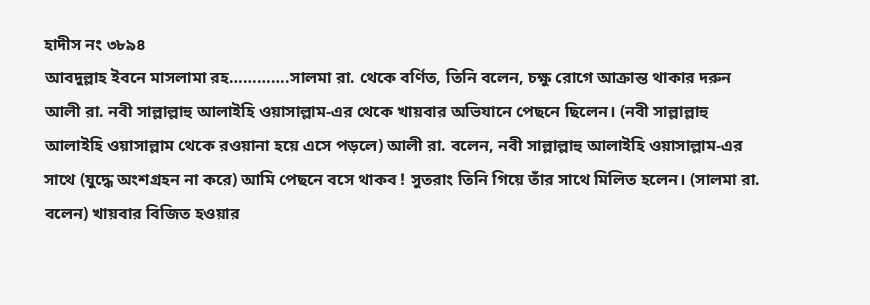হাদীস নং ৩৮৯৪
আবদুল্লাহ ইবনে মাসলামা রহ………….সালমা রা. থেকে বর্ণিত, তিনি বলেন, চক্ষু রোগে আক্রান্ত থাকার দরুন আলী রা. নবী সাল্লাল্লাহু আলাইহি ওয়াসাল্লাম-এর থেকে খায়বার অভিযানে পেছনে ছিলেন। (নবী সাল্লাল্লাহু আলাইহি ওয়াসাল্লাম থেকে রওয়ানা হয়ে এসে পড়লে) আলী রা. বলেন, নবী সাল্লাল্লাহু আলাইহি ওয়াসাল্লাম-এর সাথে (যুদ্ধে অংশগ্রহন না করে) আমি পেছনে বসে থাকব ! সুতরাং তিনি গিয়ে তাঁর সাথে মিলিত হলেন। (সালমা রা. বলেন) খায়বার বিজিত হওয়ার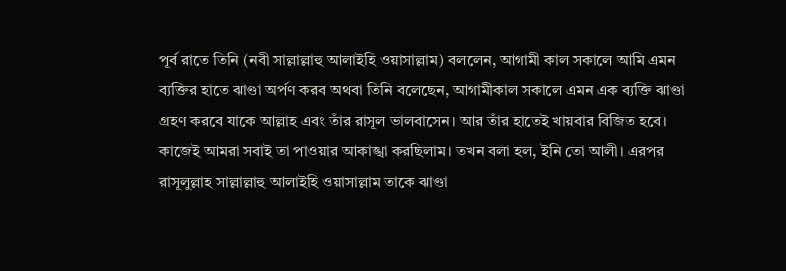পূর্ব রাতে তিনি (নবী সাল্লাল্লাহু আলাইহি ওয়াসাল্লাম) বললেন, আগামী কাল সকালে আমি এমন ব্যক্তির হাতে ঝাণ্ডা অর্পণ করব অথবা তিনি বলেছেন, আগামীকাল সকালে এমন এক ব্যক্তি ঝাণ্ডা গ্রহণ করবে যাকে আল্লাহ এবং তাঁর রাসূল ভালবাসেন। আর তাঁর হাতেই খায়বার বিজিত হবে। কাজেই আমরা সবাই তা পাওয়ার আকাঙ্খা করছিলাম। তখন বলা হল, ইনি তো আলী। এরপর রাসূলুল্লাহ সাল্লাল্লাহু আলাইহি ওয়াসাল্লাম তাকে ঝাণ্ডা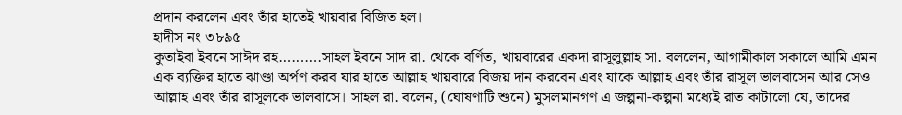প্রদান করলেন এবং তাঁর হাতেই খায়বার বিজিত হল।
হাদীস নং ৩৮৯৫
কুতাইবা ইবনে সাঈদ রহ……….সাহল ইবনে সাদ রা. থেকে বর্ণিত, খায়বারের একদা রাসূলুল্লাহ সা. বললেন, আগামীকাল সকালে আমি এমন এক ব্যক্তির হাতে ঝাণ্ডা অর্পণ করব যার হাতে আল্লাহ খায়বারে বিজয় দান করবেন এবং যাকে আল্লাহ এবং তাঁর রাসূল ভালবাসেন আর সেও আল্লাহ এবং তাঁর রাসূলকে ভালবাসে। সাহল রা. বলেন, (ঘোষণাটি শুনে) মুসলমানগণ এ জল্পনা-কল্পনা মধ্যেই রাত কাটালো যে, তাদের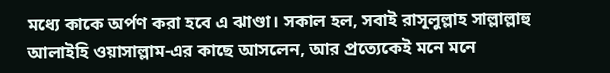মধ্যে কাকে অর্পণ করা হবে এ ঝাণ্ডা। সকাল হল, সবাই রাসূলুল্লাহ সাল্লাল্লাহু আলাইহি ওয়াসাল্লাম-এর কাছে আসলেন, আর প্রত্যেকেই মনে মনে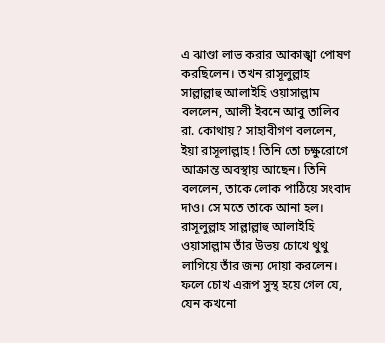এ ঝাণ্ডা লাভ করার আকাঙ্খা পোষণ করছিলেন। তখন রাসূলুল্লাহ সাল্লাল্লাহু আলাইহি ওয়াসাল্লাম বললেন, আলী ইবনে আবু তালিব রা. কোথায়? সাহাবীগণ বললেন, ইয়া রাসূলাল্লাহ ! তিনি তো চক্ষুরোগে আক্রান্ত অবস্থায় আছেন। তিনি বললেন, তাকে লোক পাঠিয়ে সংবাদ দাও। সে মতে তাকে আনা হল। রাসূলুল্লাহ সাল্লাল্লাহু আলাইহি ওয়াসাল্লাম তাঁর উভয় চোখে থুথু লাগিয়ে তাঁর জন্য দোয়া করলেন। ফলে চোখ এরূপ সুস্থ হয়ে গেল যে, যেন কখনো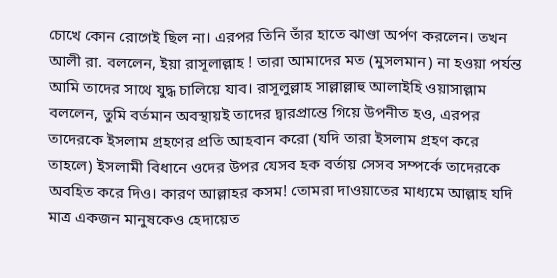চোখে কোন রোগেই ছিল না। এরপর তিনি তাঁর হাতে ঝাণ্ডা অর্পণ করলেন। তখন আলী রা. বললেন, ইয়া রাসূলাল্লাহ ! তারা আমাদের মত (মুসলমান) না হওয়া পর্যন্ত আমি তাদের সাথে যুদ্ধ চালিয়ে যাব। রাসূলুল্লাহ সাল্লাল্লাহু আলাইহি ওয়াসাল্লাম বললেন, তুমি বর্তমান অবস্থায়ই তাদের দ্বারপ্রান্তে গিয়ে উপনীত হও, এরপর তাদেরকে ইসলাম গ্রহণের প্রতি আহবান করো (যদি তারা ইসলাম গ্রহণ করে তাহলে) ইসলামী বিধানে ওদের উপর যেসব হক বর্তায় সেসব সম্পর্কে তাদেরকে অবহিত করে দিও। কারণ আল্লাহর কসম! তোমরা দাওয়াতের মাধ্যমে আল্লাহ যদি মাত্র একজন মানুষকেও হেদায়েত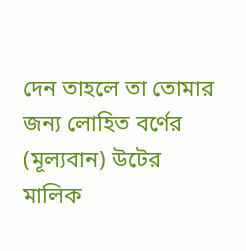দেন তাহলে তা তোমার জন্য লোহিত বর্ণের (মূল্যবান) উটের মালিক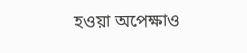হওয়া অপেক্ষাও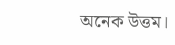অনেক উত্তম।